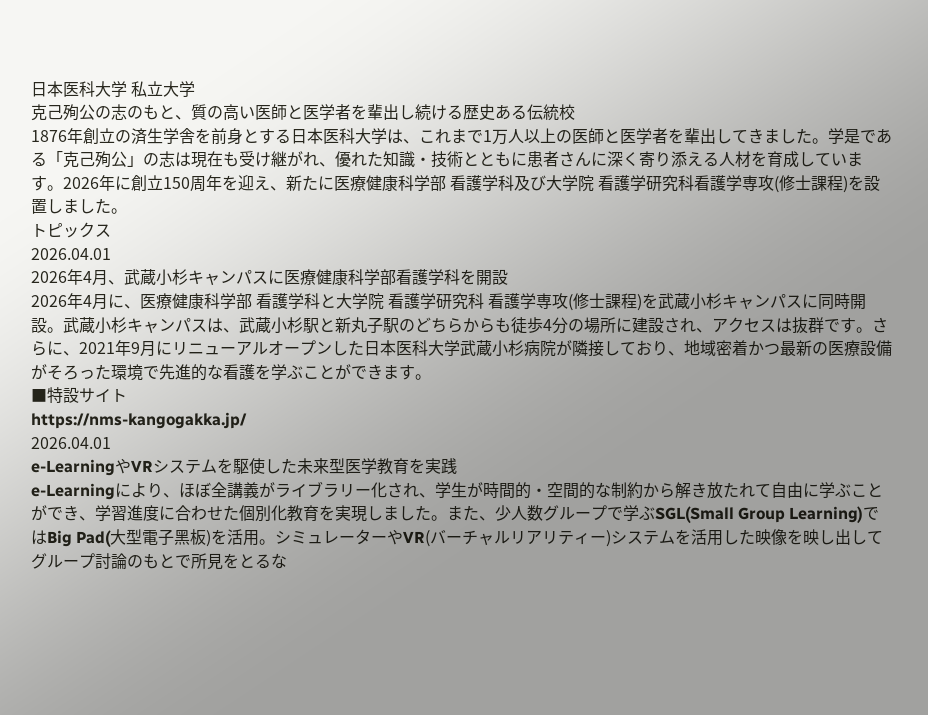日本医科大学 私立大学
克⼰殉公の志のもと、質の⾼い医師と医学者を輩出し続ける歴史ある伝統校
1876年創⽴の済生学舎を前⾝とする⽇本医科⼤学は、これまで1万⼈以上の医師と医学者を輩出してきました。学是である「克己殉公」の志は現在も受け継がれ、優れた知識・技術とともに患者さんに深く寄り添える⼈材を育成しています。2026年に創立150周年を迎え、新たに医療健康科学部 看護学科及び大学院 看護学研究科看護学専攻(修士課程)を設置しました。
トピックス
2026.04.01
2026年4月、武蔵小杉キャンパスに医療健康科学部看護学科を開設
2026年4月に、医療健康科学部 看護学科と大学院 看護学研究科 看護学専攻(修士課程)を武蔵小杉キャンパスに同時開設。武蔵小杉キャンパスは、武蔵小杉駅と新丸子駅のどちらからも徒歩4分の場所に建設され、アクセスは抜群です。さらに、2021年9月にリニューアルオープンした日本医科大学武蔵小杉病院が隣接しており、地域密着かつ最新の医療設備がそろった環境で先進的な看護を学ぶことができます。
■特設サイト
https://nms-kangogakka.jp/
2026.04.01
e-LearningやVRシステムを駆使した未来型医学教育を実践
e-Learningにより、ほぼ全講義がライブラリー化され、学生が時間的・空間的な制約から解き放たれて⾃由に学ぶことができ、学習進度に合わせた個別化教育を実現しました。また、少⼈数グループで学ぶSGL(Small Group Learning)ではBig Pad(⼤型電⼦⿊板)を活用。シミュレーターやVR(バーチャルリアリティー)システムを活用した映像を映し出してグループ討論のもとで所⾒をとるな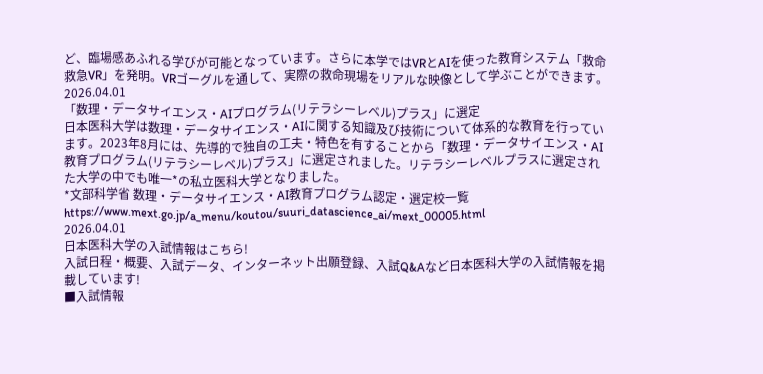ど、臨場感あふれる学びが可能となっています。さらに本学ではVRとAIを使った教育システム「救命救急VR」を発明。VRゴーグルを通して、実際の救命現場をリアルな映像として学ぶことができます。
2026.04.01
「数理・データサイエンス・AIプログラム(リテラシーレベル)プラス」に選定
日本医科大学は数理・データサイエンス・AIに関する知識及び技術について体系的な教育を行っています。2023年8月には、先導的で独自の工夫・特色を有することから「数理・データサイエンス・AI教育プログラム(リテラシーレベル)プラス」に選定されました。リテラシーレベルプラスに選定された大学の中でも唯一*の私立医科大学となりました。
*文部科学省 数理・データサイエンス・AI教育プログラム認定・選定校一覧 https://www.mext.go.jp/a_menu/koutou/suuri_datascience_ai/mext_00005.html
2026.04.01
日本医科大学の入試情報はこちら!
入試日程・概要、入試データ、インターネット出願登録、入試Q&Aなど日本医科大学の入試情報を掲載しています!
■入試情報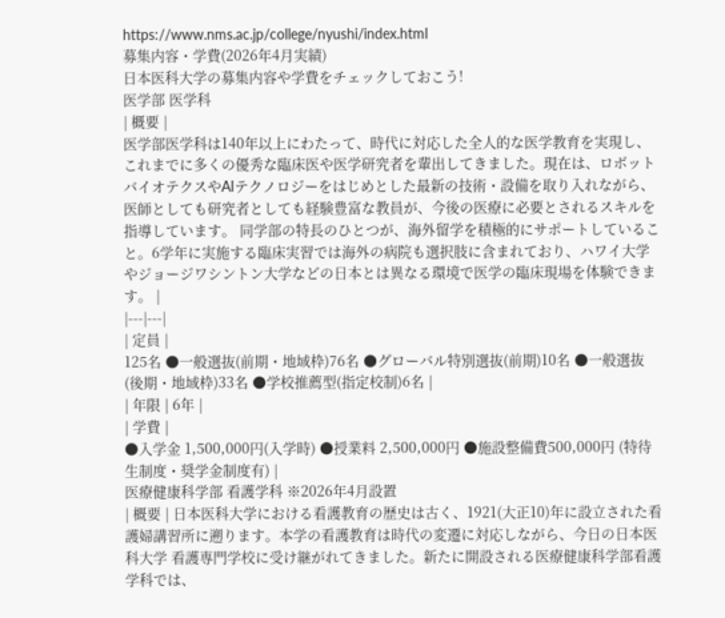https://www.nms.ac.jp/college/nyushi/index.html
募集内容・学費(2026年4月実績)
日本医科大学の募集内容や学費をチェックしておこう!
医学部 医学科
| 概要 |
医学部医学科は140年以上にわたって、時代に対応した全人的な医学教育を実現し、これまでに多くの優秀な臨床医や医学研究者を輩出してきました。現在は、ロボットバイオテクスやAIテクノロジーをはじめとした最新の技術・設備を取り入れながら、医師としても研究者としても経験豊富な教員が、今後の医療に必要とされるスキルを指導しています。 同学部の特長のひとつが、海外留学を積極的にサポートしていること。6学年に実施する臨床実習では海外の病院も選択肢に含まれており、ハワイ大学やジョージワシントン大学などの日本とは異なる環境で医学の臨床現場を体験できます。 |
|---|---|
| 定員 |
125名 ●一般選抜(前期・地域枠)76名 ●グローバル特別選抜(前期)10名 ●一般選抜(後期・地域枠)33名 ●学校推薦型(指定校制)6名 |
| 年限 | 6年 |
| 学費 |
●⼊学⾦ 1,500,000円(入学時) ●授業料 2,500,000円 ●施設整備費500,000円 (特待生制度・奨学金制度有) |
医療健康科学部 看護学科 ※2026年4月設置
| 概要 | 日本医科大学における看護教育の歴史は古く、1921(大正10)年に設立された看護婦講習所に遡ります。本学の看護教育は時代の変遷に対応しながら、今日の日本医科大学 看護専門学校に受け継がれてきました。新たに開設される医療健康科学部看護学科では、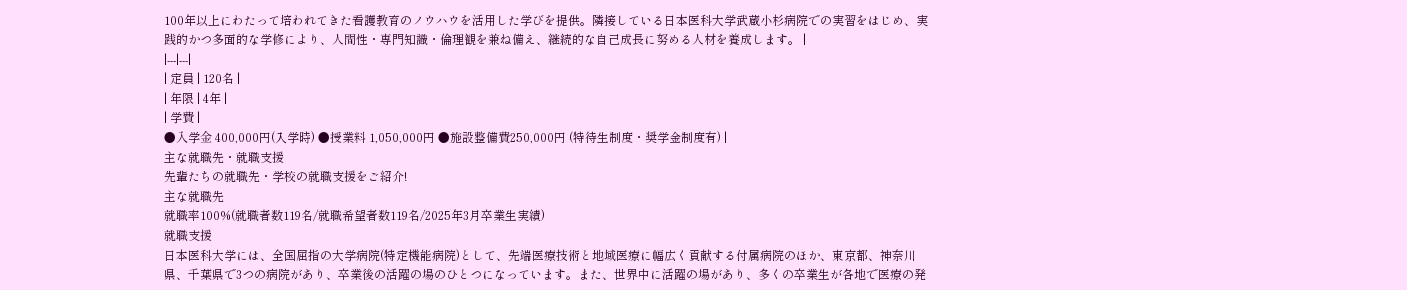100年以上にわたって培われてきた看護教育のノウハウを活用した学びを提供。隣接している日本医科大学武蔵小杉病院での実習をはじめ、実践的かつ多面的な学修により、人間性・専門知識・倫理観を兼ね備え、継続的な自己成長に努める人材を養成します。 |
|---|---|
| 定員 | 120名 |
| 年限 | 4年 |
| 学費 |
●⼊学⾦ 400,000円(入学時) ●授業料 1,050,000円 ●施設整備費250,000円 (特待生制度・奨学金制度有) |
主な就職先・就職支援
先輩たちの就職先・学校の就職支援をご紹介!
主な就職先
就職率100%(就職者数119名/就職希望者数119名/2025年3月卒業生実績)
就職支援
日本医科大学には、全国屈指の大学病院(特定機能病院)として、先端医療技術と地域医療に幅広く貢献する付属病院のほか、東京都、神奈川県、千葉県で3つの病院があり、卒業後の活躍の場のひとつになっています。また、世界中に活躍の場があり、多くの卒業生が各地で医療の発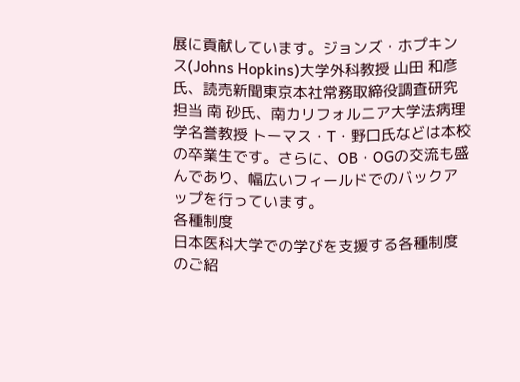展に貢献しています。ジョンズ・ホプキンス(Johns Hopkins)大学外科教授 山田 和彦氏、読売新聞東京本社常務取締役調査研究担当 南 砂氏、南カリフォルニア大学法病理学名誉教授 トーマス・T・野口氏などは本校の卒業生です。さらに、OB・OGの交流も盛んであり、幅広いフィールドでのバックアップを行っています。
各種制度
日本医科大学での学びを支援する各種制度のご紹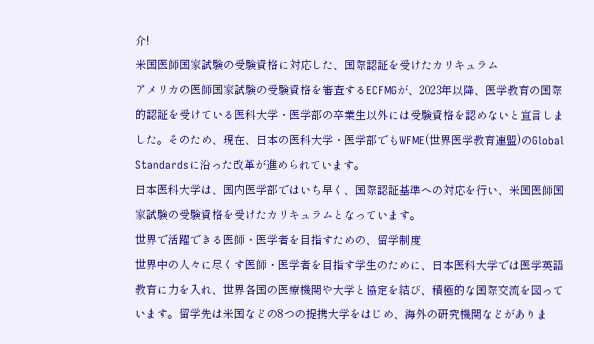介!
米国医師国家試験の受験資格に対応した、国際認証を受けたカリキュラム
アメリカの医師国家試験の受験資格を審査するECFMGが、2023年以降、医学教育の国際的認証を受けている医科大学・医学部の卒業生以外には受験資格を認めないと宣言しました。そのため、現在、日本の医科大学・医学部でもWFME(世界医学教育連盟)のGlobal Standardsに沿った改革が進められています。
日本医科大学は、国内医学部ではいち早く、国際認証基準への対応を行い、米国医師国家試験の受験資格を受けたカリキュラムとなっています。
世界で活躍できる医師・医学者を目指すための、留学制度
世界中の人々に尽くす医師・医学者を目指す学生のために、日本医科大学では医学英語教育に力を入れ、世界各国の医療機関や大学と協定を結び、積極的な国際交流を図っています。留学先は米国などの8つの提携大学をはじめ、海外の研究機関などがありま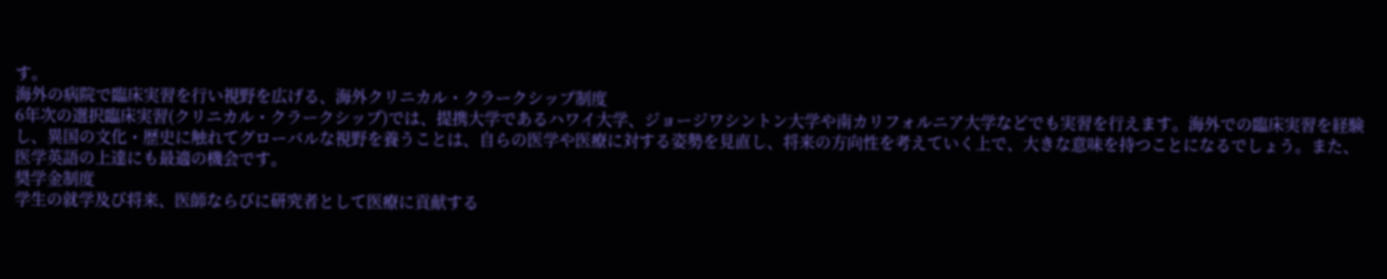す。
海外の病院で臨床実習を行い視野を広げる、海外クリニカル・クラークシップ制度
6年次の選択臨床実習(クリニカル・クラークシップ)では、提携大学であるハワイ大学、ジョージワシントン大学や南カリフォルニア大学などでも実習を行えます。海外での臨床実習を経験し、異国の文化・歴史に触れてグローバルな視野を養うことは、自らの医学や医療に対する姿勢を見直し、将来の方向性を考えていく上で、大きな意味を持つことになるでしょう。また、医学英語の上達にも最適の機会です。
奨学金制度
学生の就学及び将来、医師ならびに研究者として医療に貢献する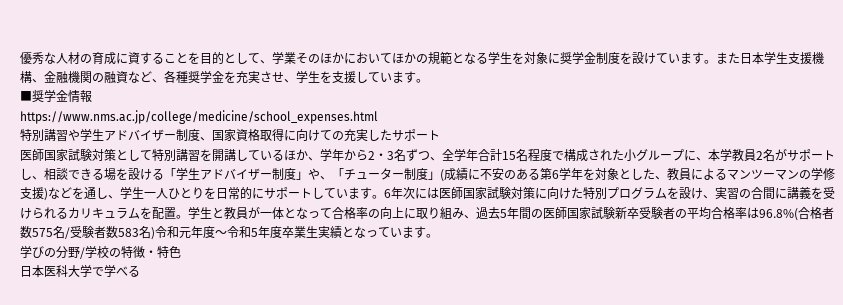優秀な人材の育成に資することを目的として、学業そのほかにおいてほかの規範となる学生を対象に奨学金制度を設けています。また日本学生支援機構、金融機関の融資など、各種奨学金を充実させ、学生を支援しています。
■奨学金情報
https://www.nms.ac.jp/college/medicine/school_expenses.html
特別講習や学生アドバイザー制度、国家資格取得に向けての充実したサポート
医師国家試験対策として特別講習を開講しているほか、学年から2・3名ずつ、全学年合計15名程度で構成された小グループに、本学教員2名がサポートし、相談できる場を設ける「学⽣アドバイザー制度」や、「チューター制度」(成績に不安のある第6学年を対象とした、教員によるマンツーマンの学修支援)などを通し、学⽣⼀⼈ひとりを⽇常的にサポートしています。6年次には医師国家試験対策に向けた特別プログラムを設け、実習の合間に講義を受けられるカリキュラムを配置。学⽣と教員が⼀体となって合格率の向上に取り組み、過去5年間の医師国家試験新卒受験者の平均合格率は96.8%(合格者数575名/受験者数583名)令和元年度〜令和5年度卒業⽣実績となっています。
学びの分野/学校の特徴・特色
日本医科大学で学べる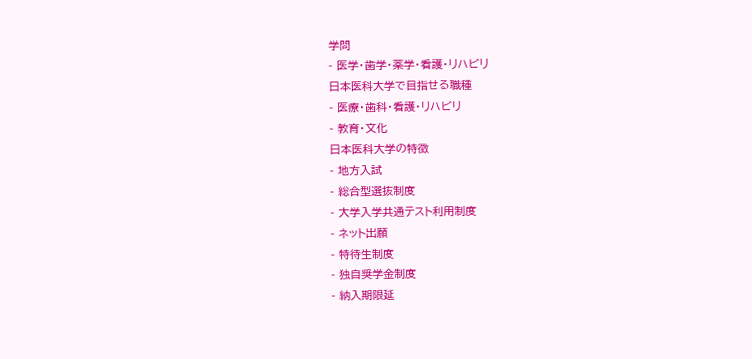学問
- 医学・歯学・薬学・看護・リハビリ
日本医科大学で目指せる職種
- 医療・歯科・看護・リハビリ
- 教育・文化
日本医科大学の特徴
- 地方入試
- 総合型選抜制度
- 大学入学共通テスト利用制度
- ネット出願
- 特待生制度
- 独自奨学金制度
- 納入期限延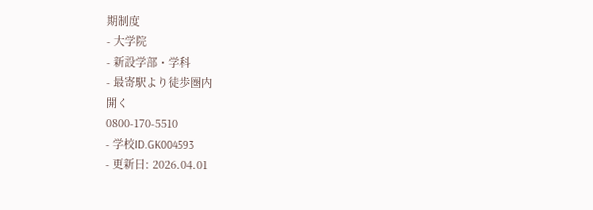期制度
- 大学院
- 新設学部・学科
- 最寄駅より徒歩圏内
開く
0800-170-5510
- 学校ID.GK004593
- 更新日: 2026.04.01